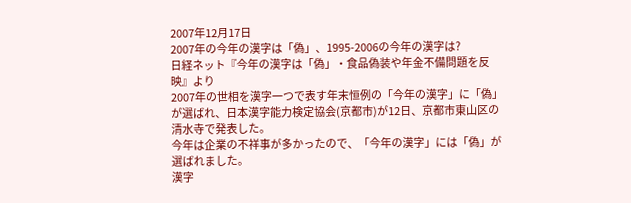2007年12月17日
2007年の今年の漢字は「偽」、1995-2006の今年の漢字は?
日経ネット『今年の漢字は「偽」・食品偽装や年金不備問題を反映』より
2007年の世相を漢字一つで表す年末恒例の「今年の漢字」に「偽」が選ばれ、日本漢字能力検定協会(京都市)が12日、京都市東山区の清水寺で発表した。
今年は企業の不祥事が多かったので、「今年の漢字」には「偽」が選ばれました。
漢字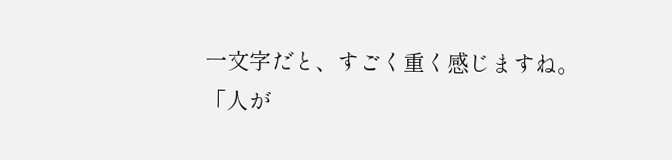一文字だと、すごく重く感じますね。
「人が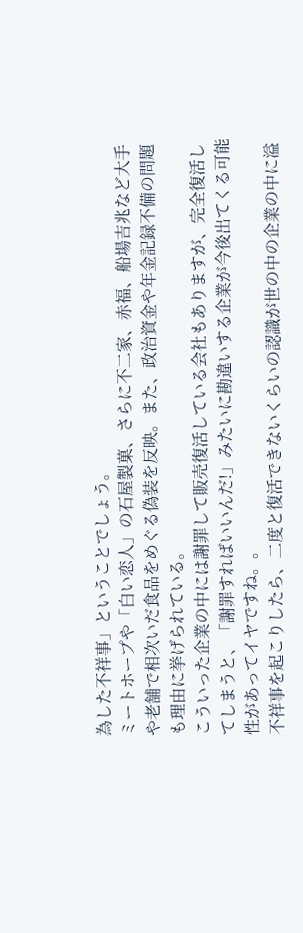為した不祥事」ということでしょう。
ミートホープや「白い恋人」の石屋製菓、さらに不二家、赤福、船場吉兆など大手や老舗で相次いだ食品をめぐる偽装を反映。また、政治資金や年金記録不備の問題も理由に挙げられている。
こういった企業の中には謝罪して販売復活している会社もありますが、完全復活してしまうと、「謝罪すればいいんだ!」みたいに勘違いする企業が今後出てくる可能性があってイヤですね。。
不祥事を起こりしたら、二度と復活できないくらいの認識が世の中の企業の中に溢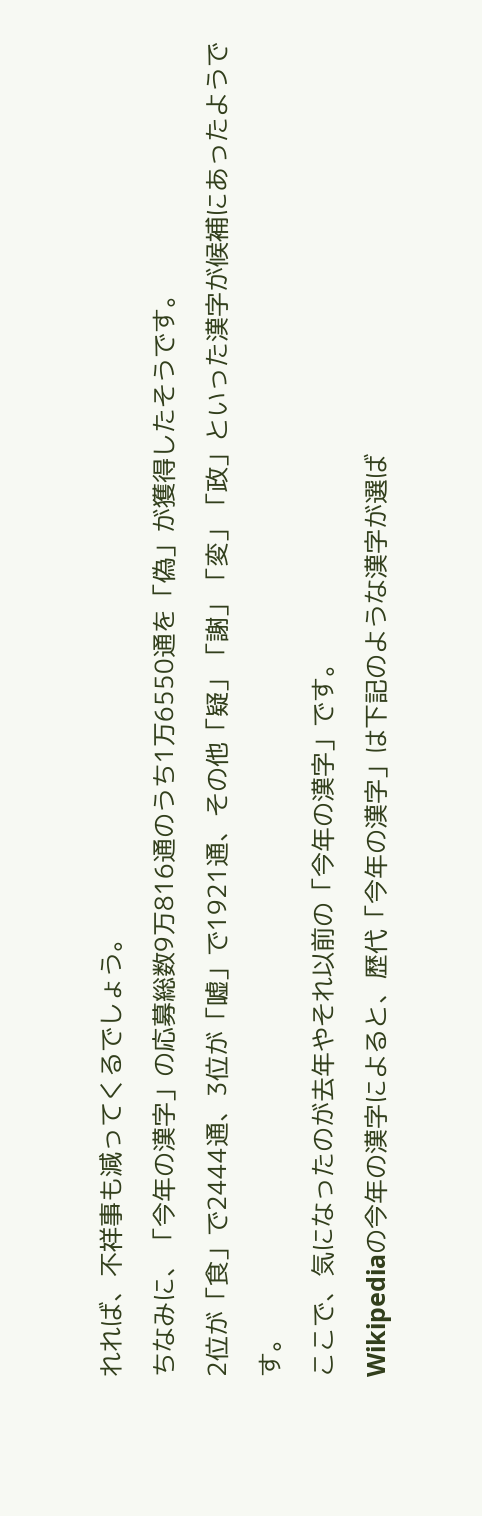れれば、不祥事も減ってくるでしょう。
ちなみに、「今年の漢字」の応募総数9万816通のうち1万6550通を「偽」が獲得したそうです。
2位が「食」で2444通、3位が「嘘」で1921通、その他「疑」「謝」「変」「政」といった漢字が候補にあったようです。
ここで、気になったのが去年やそれ以前の「今年の漢字」です。
Wikipediaの今年の漢字によると、歴代「今年の漢字」は下記のような漢字が選ば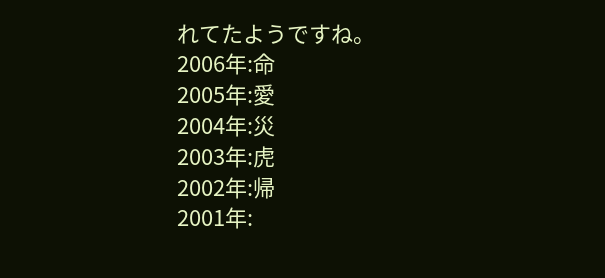れてたようですね。
2006年:命
2005年:愛
2004年:災
2003年:虎
2002年:帰
2001年: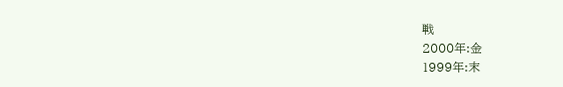戦
2000年:金
1999年:末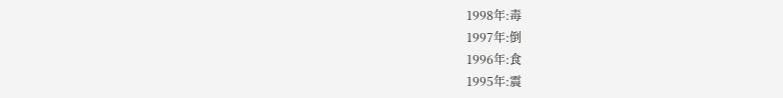1998年:毒
1997年:倒
1996年:食
1995年:震